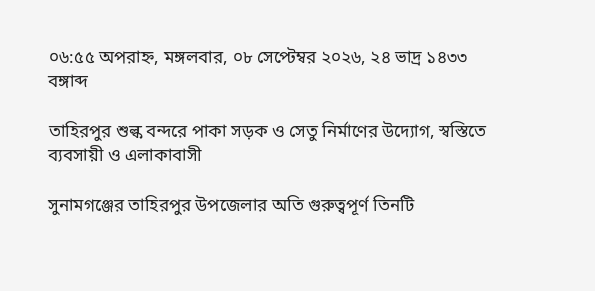০৬:৫৫ অপরাহ্ন, মঙ্গলবার, ০৮ সেপ্টেম্বর ২০২৬, ২৪ ভাদ্র ১৪৩৩ বঙ্গাব্দ

তাহিরপুর শুল্ক বন্দরে পাকা সড়ক ও সেতু নির্মাণের উদ্যোগ, স্বস্তিতে ব্যবসায়ী ও এলাকাবাসী

সুনামগঞ্জের তাহিরপুর উপজেলার অতি গুরুত্বপূর্ণ তিনটি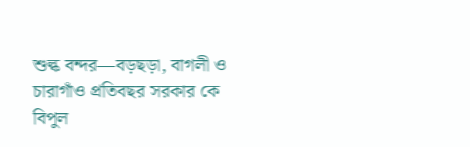শুল্ক বন্দর—বড়ছড়া, বাগলী ও চারাগাঁও প্রতিবছর সরকার কে বিপুল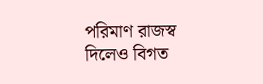পরিমাণ রাজস্ব দিলেও বিগত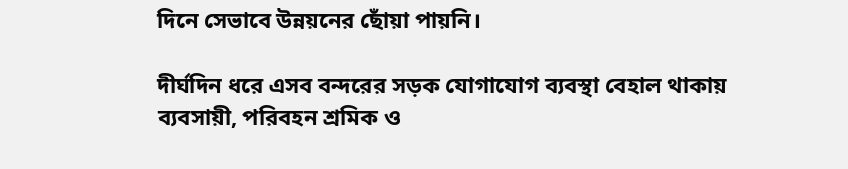দিনে সেভাবে উন্নয়নের ছোঁয়া পায়নি।

দীর্ঘদিন ধরে এসব বন্দরের সড়ক যোগাযোগ ব্যবস্থা বেহাল থাকায় ব্যবসায়ী, পরিবহন শ্রমিক ও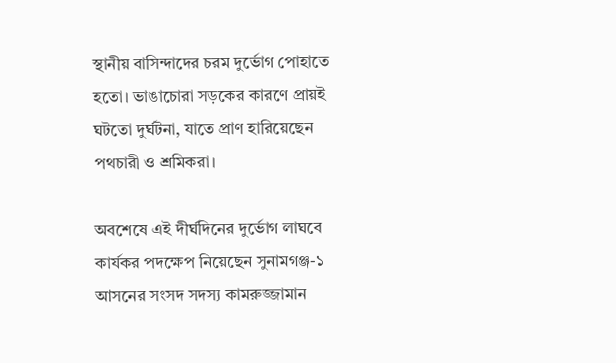স্থানীয় বাসিন্দাদের চরম দুর্ভোগ পোহাতে হতো। ভাঙাচোরা সড়কের কারণে প্রায়ই ঘটতো দুর্ঘটনা, যাতে প্রাণ হারিয়েছেন পথচারী ও শ্রমিকরা।

অবশেষে এই দীর্ঘদিনের দুর্ভোগ লাঘবে কার্যকর পদক্ষেপ নিয়েছেন সুনামগঞ্জ-১ আসনের সংসদ সদস্য কামরুজ্জামান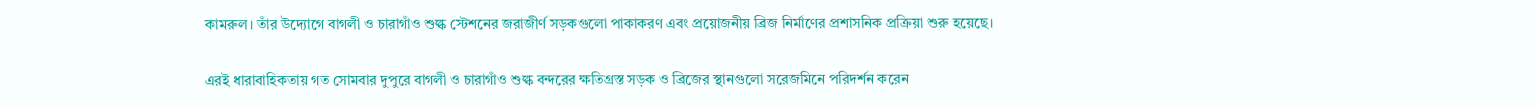কামরুল। তাঁর উদ্যোগে বাগলী ও চারাগাঁও শুল্ক স্টেশনের জরাজীর্ণ সড়কগুলো পাকাকরণ এবং প্রয়োজনীয় ব্রিজ নির্মাণের প্রশাসনিক প্রক্রিয়া শুরু হয়েছে।

এরই ধারাবাহিকতায় গত সোমবার দুপুরে বাগলী ও চারাগাঁও শুল্ক বন্দরের ক্ষতিগ্রস্ত সড়ক ও ব্রিজের স্থানগুলো সরেজমিনে পরিদর্শন করেন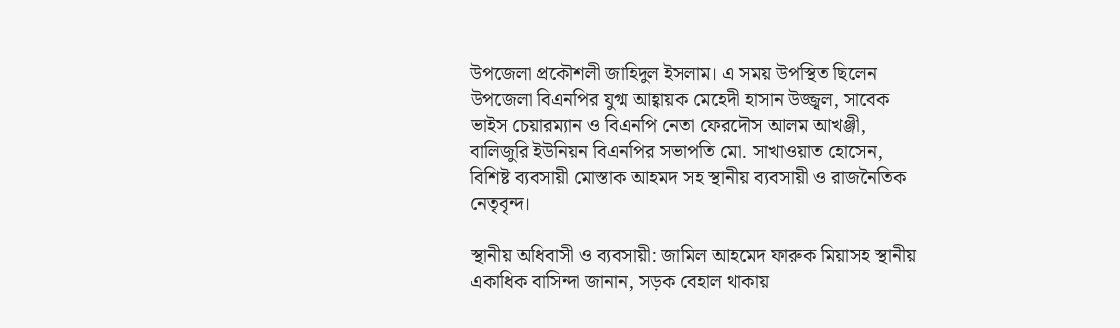উপজেলা প্রকৌশলী জাহিদুল ইসলাম। এ সময় উপস্থিত ছিলেন উপজেলা বিএনপির যুগ্ম আহ্বায়ক মেহেদী হাসান উজ্জ্বল, সাবেক ভাইস চেয়ারম্যান ও বিএনপি নেতা ফেরদৌস আলম আখঞ্জী, বালিজুরি ইউনিয়ন বিএনপির সভাপতি মো. সাখাওয়াত হোসেন, বিশিষ্ট ব্যবসায়ী মোস্তাক আহমদ সহ স্থানীয় ব্যবসায়ী ও রাজনৈতিক নেতৃবৃন্দ।

স্থানীয় অধিবাসী ও ব্যবসায়ী: জামিল আহমেদ ফারুক মিয়াসহ স্থানীয় একাধিক বাসিন্দা জানান, সড়ক বেহাল থাকায়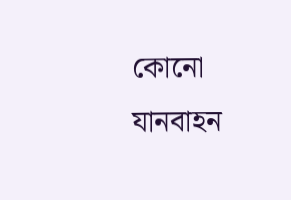কোনো যানবাহন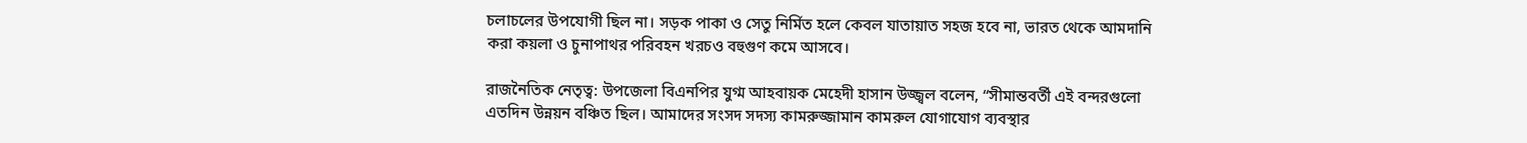চলাচলের উপযোগী ছিল না। সড়ক পাকা ও সেতু নির্মিত হলে কেবল যাতায়াত সহজ হবে না, ভারত থেকে আমদানি করা কয়লা ও চুনাপাথর পরিবহন খরচও বহুগুণ কমে আসবে।

রাজনৈতিক নেতৃত্ব: উপজেলা বিএনপির যুগ্ম আহবায়ক মেহেদী হাসান উজ্জ্বল বলেন, “সীমান্তবর্তী এই বন্দরগুলো এতদিন উন্নয়ন বঞ্চিত ছিল। আমাদের সংসদ সদস্য কামরুজ্জামান কামরুল যোগাযোগ ব্যবস্থার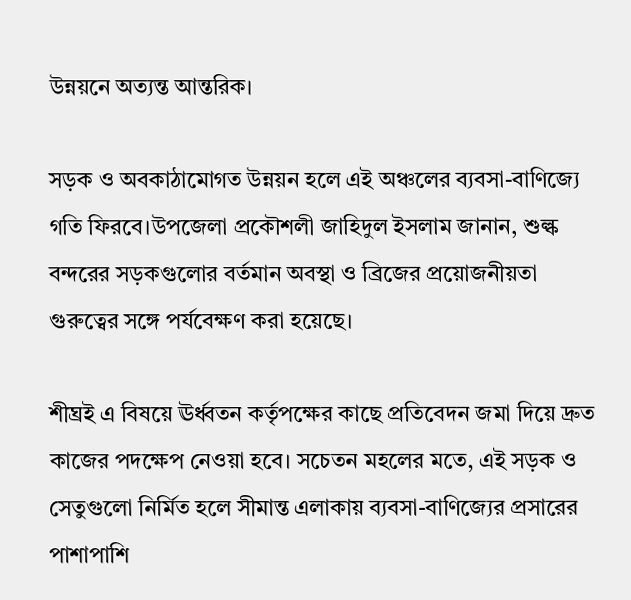উন্নয়নে অত্যন্ত আন্তরিক।

সড়ক ও অবকাঠামোগত উন্নয়ন হলে এই অঞ্চলের ব্যবসা-বাণিজ্যে গতি ফিরবে।উপজেলা প্রকৌশলী জাহিদুল ইসলাম জানান, শুল্ক বন্দরের সড়কগুলোর বর্তমান অবস্থা ও ব্রিজের প্রয়োজনীয়তা গুরুত্বের সঙ্গে পর্যবেক্ষণ করা হয়েছে।

শীঘ্রই এ বিষয়ে ঊর্ধ্বতন কর্তৃপক্ষের কাছে প্রতিবেদন জমা দিয়ে দ্রুত কাজের পদক্ষেপ নেওয়া হবে। সচেতন মহলের মতে, এই সড়ক ও সেতুগুলো নির্মিত হলে সীমান্ত এলাকায় ব্যবসা-বাণিজ্যের প্রসারের পাশাপাশি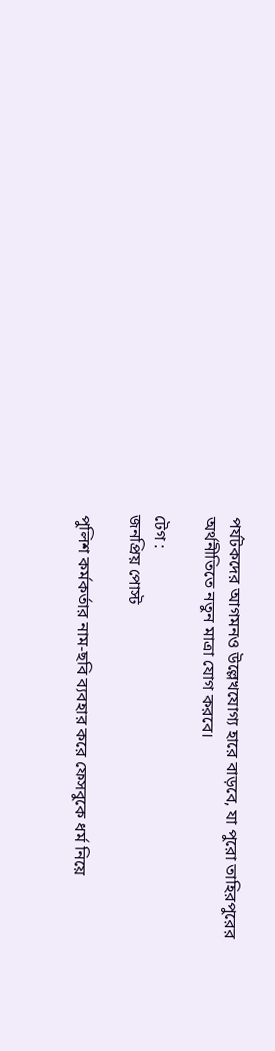পর্যটকদের আগমনও উল্লেখযোগ্য হারে বাড়বে, যা পুরো তাহিরপুরের অর্থনীতিতে নতুন মাত্রা যোগ করবে।

টেগ :
জনপ্রিয় পোস্ট

পুলিশ কর্মকর্তার নাম-ছবি ব্যবহার করে ফেসবুকে ধর্ম নিয়ে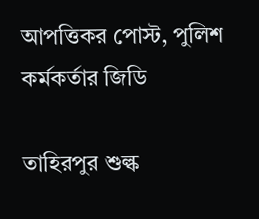আপত্তিকর পোস্ট, পুলিশ কর্মকর্তার জিডি

তাহিরপুর শুল্ক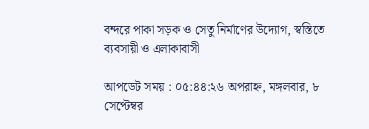বন্দরে পাকা সড়ক ও সেতু নির্মাণের উদ্যোগ, স্বস্তিতে ব্যবসায়ী ও এলাকাবাসী

আপডেট সময় : ০৫:৪৪:২৬ অপরাহ্ন, মঙ্গলবার, ৮ সেপ্টেম্বর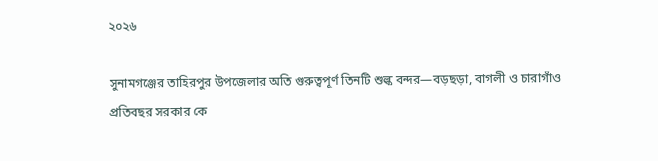২০২৬

সুনামগঞ্জের তাহিরপুর উপজেলার অতি গুরুত্বপূর্ণ তিনটি শুল্ক বন্দর—বড়ছড়া, বাগলী ও চারাগাঁও প্রতিবছর সরকার কে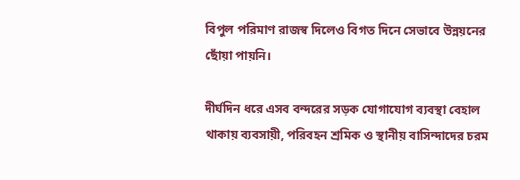বিপুল পরিমাণ রাজস্ব দিলেও বিগত দিনে সেভাবে উন্নয়নের ছোঁয়া পায়নি।

দীর্ঘদিন ধরে এসব বন্দরের সড়ক যোগাযোগ ব্যবস্থা বেহাল থাকায় ব্যবসায়ী, পরিবহন শ্রমিক ও স্থানীয় বাসিন্দাদের চরম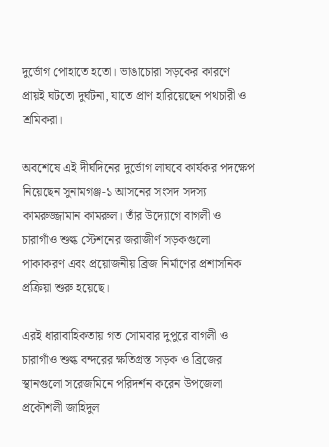দুর্ভোগ পোহাতে হতো। ভাঙাচোরা সড়কের কারণে প্রায়ই ঘটতো দুর্ঘটনা, যাতে প্রাণ হারিয়েছেন পথচারী ও শ্রমিকরা।

অবশেষে এই দীর্ঘদিনের দুর্ভোগ লাঘবে কার্যকর পদক্ষেপ নিয়েছেন সুনামগঞ্জ-১ আসনের সংসদ সদস্য কামরুজ্জামান কামরুল। তাঁর উদ্যোগে বাগলী ও চারাগাঁও শুল্ক স্টেশনের জরাজীর্ণ সড়কগুলো পাকাকরণ এবং প্রয়োজনীয় ব্রিজ নির্মাণের প্রশাসনিক প্রক্রিয়া শুরু হয়েছে।

এরই ধারাবাহিকতায় গত সোমবার দুপুরে বাগলী ও চারাগাঁও শুল্ক বন্দরের ক্ষতিগ্রস্ত সড়ক ও ব্রিজের স্থানগুলো সরেজমিনে পরিদর্শন করেন উপজেলা প্রকৌশলী জাহিদুল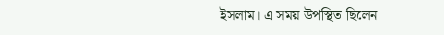ইসলাম। এ সময় উপস্থিত ছিলেন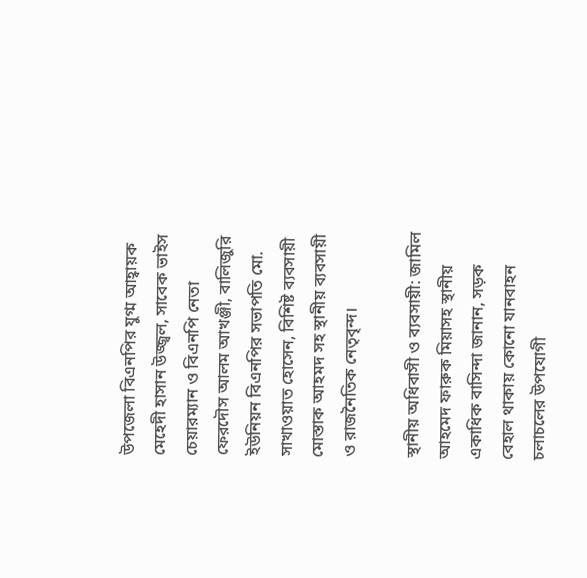উপজেলা বিএনপির যুগ্ম আহ্বায়ক মেহেদী হাসান উজ্জ্বল, সাবেক ভাইস চেয়ারম্যান ও বিএনপি নেতা ফেরদৌস আলম আখঞ্জী, বালিজুরি ইউনিয়ন বিএনপির সভাপতি মো. সাখাওয়াত হোসেন, বিশিষ্ট ব্যবসায়ী মোস্তাক আহমদ সহ স্থানীয় ব্যবসায়ী ও রাজনৈতিক নেতৃবৃন্দ।

স্থানীয় অধিবাসী ও ব্যবসায়ী: জামিল আহমেদ ফারুক মিয়াসহ স্থানীয় একাধিক বাসিন্দা জানান, সড়ক বেহাল থাকায় কোনো যানবাহন চলাচলের উপযোগী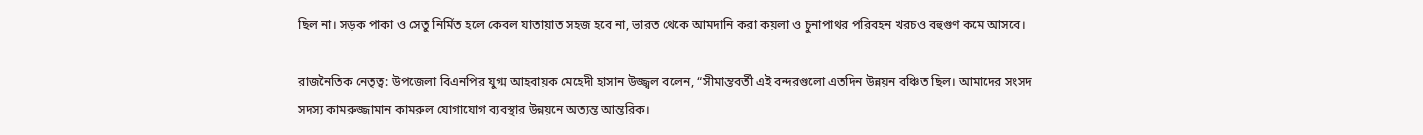ছিল না। সড়ক পাকা ও সেতু নির্মিত হলে কেবল যাতায়াত সহজ হবে না, ভারত থেকে আমদানি করা কয়লা ও চুনাপাথর পরিবহন খরচও বহুগুণ কমে আসবে।

রাজনৈতিক নেতৃত্ব: উপজেলা বিএনপির যুগ্ম আহবায়ক মেহেদী হাসান উজ্জ্বল বলেন, “সীমান্তবর্তী এই বন্দরগুলো এতদিন উন্নয়ন বঞ্চিত ছিল। আমাদের সংসদ সদস্য কামরুজ্জামান কামরুল যোগাযোগ ব্যবস্থার উন্নয়নে অত্যন্ত আন্তরিক।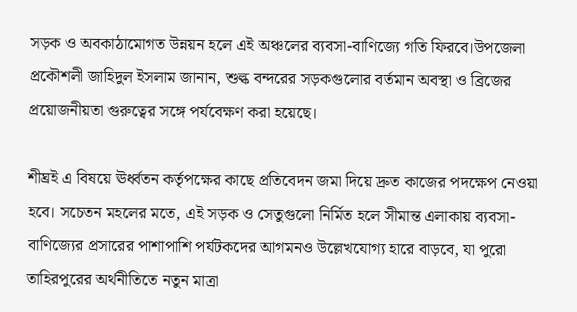সড়ক ও অবকাঠামোগত উন্নয়ন হলে এই অঞ্চলের ব্যবসা-বাণিজ্যে গতি ফিরবে।উপজেলা প্রকৌশলী জাহিদুল ইসলাম জানান, শুল্ক বন্দরের সড়কগুলোর বর্তমান অবস্থা ও ব্রিজের প্রয়োজনীয়তা গুরুত্বের সঙ্গে পর্যবেক্ষণ করা হয়েছে।

শীঘ্রই এ বিষয়ে ঊর্ধ্বতন কর্তৃপক্ষের কাছে প্রতিবেদন জমা দিয়ে দ্রুত কাজের পদক্ষেপ নেওয়া হবে। সচেতন মহলের মতে, এই সড়ক ও সেতুগুলো নির্মিত হলে সীমান্ত এলাকায় ব্যবসা-বাণিজ্যের প্রসারের পাশাপাশি পর্যটকদের আগমনও উল্লেখযোগ্য হারে বাড়বে, যা পুরো তাহিরপুরের অর্থনীতিতে নতুন মাত্রা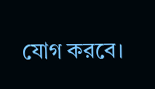যোগ করবে।